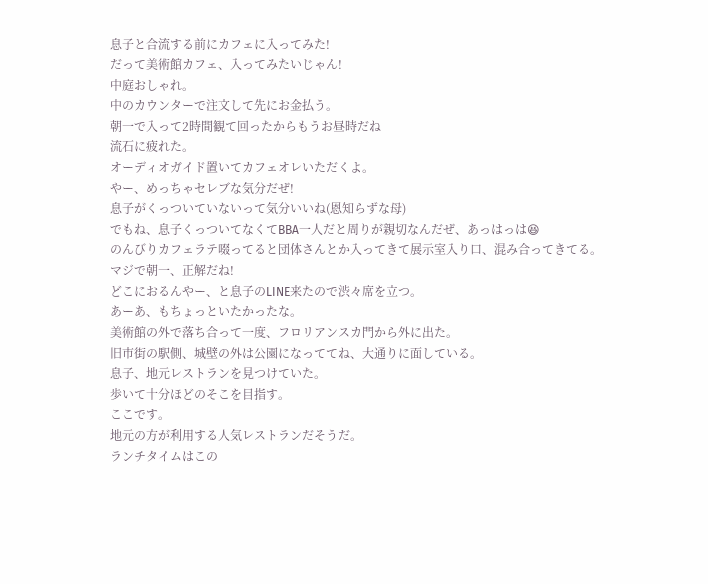息子と合流する前にカフェに入ってみた!
だって美術館カフェ、入ってみたいじゃん!
中庭おしゃれ。
中のカウンターで注文して先にお金払う。
朝一で入って2時間観て回ったからもうお昼時だね
流石に疲れた。
オーディオガイド置いてカフェオレいただくよ。
やー、めっちゃセレブな気分だぜ!
息子がくっついていないって気分いいね(恩知らずな母)
でもね、息子くっついてなくてBBA一人だと周りが親切なんだぜ、あっはっは😆
のんびりカフェラテ啜ってると団体さんとか入ってきて展示室入り口、混み合ってきてる。
マジで朝一、正解だね!
どこにおるんやー、と息子のLINE来たので渋々席を立つ。
あーあ、もちょっといたかったな。
美術館の外で落ち合って一度、フロリアンスカ門から外に出た。
旧市街の駅側、城壁の外は公園になっててね、大通りに面している。
息子、地元レストランを見つけていた。
歩いて十分ほどのそこを目指す。
ここです。
地元の方が利用する人気レストランだそうだ。
ランチタイムはこの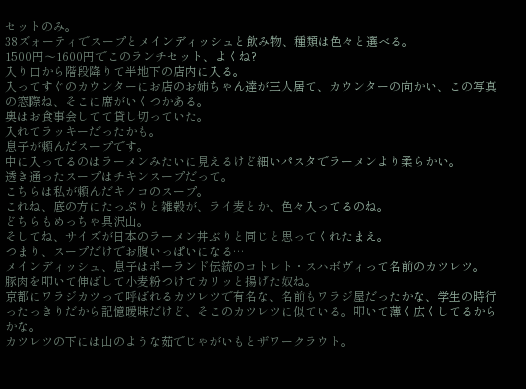セットのみ。
38ズォーティでスープとメインディッシュと飲み物、種類は色々と選べる。
1500円〜1600円でこのランチセット、よくね?
入り口から階段降りて半地下の店内に入る。
入ってすぐのカウンターにお店のお姉ちゃん達が三人居て、カウンターの向かい、この写真の窓際ね、そこに席がいくつかある。
奥はお食事会してて貸し切っていた。
入れてラッキーだったかも。
息子が頼んだスープです。
中に入ってるのはラーメンみたいに見えるけど細いパスタでラーメンより柔らかい。
透き通ったスープはチキンスープだって。
こちらは私が頼んだキノコのスープ。
これね、底の方にたっぷりと雑穀が、ライ麦とか、色々入ってるのね。
どちらもめっちゃ具沢山。
そしてね、サイズが日本のラーメン丼ぶりと同じと思ってくれたまえ。
つまり、スープだけでお腹いっぱいになる…
メインディッシュ、息子はポーランド伝統のコトレト・スハボヴィって名前のカツレツ。
豚肉を叩いて伸ばして小麦粉つけてカリッと揚げた奴ね。
京都にワラジカツって呼ばれるカツレツで有名な、名前もワラジ屋だったかな、学生の時行ったっきりだから記憶曖昧だけど、そこのカツレツに似ている。叩いて薄く広くしてるからかな。
カツレツの下には山のような茹でじゃがいもとザワークラウト。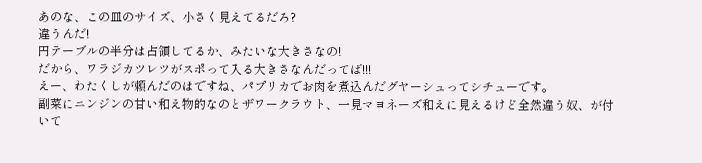あのな、この皿のサイズ、小さく見えてるだろ?
違うんだ!
円テーブルの半分は占領してるか、みたいな大きさなの!
だから、ワラジカツレツがスポって入る大きさなんだってば!!!
えー、わたくしが頼んだのはですね、パプリカでお肉を煮込んだグヤーシュってシチューです。
副菜にニンジンの甘い和え物的なのとザワークラウト、一見マヨネーズ和えに見えるけど全然違う奴、が付いて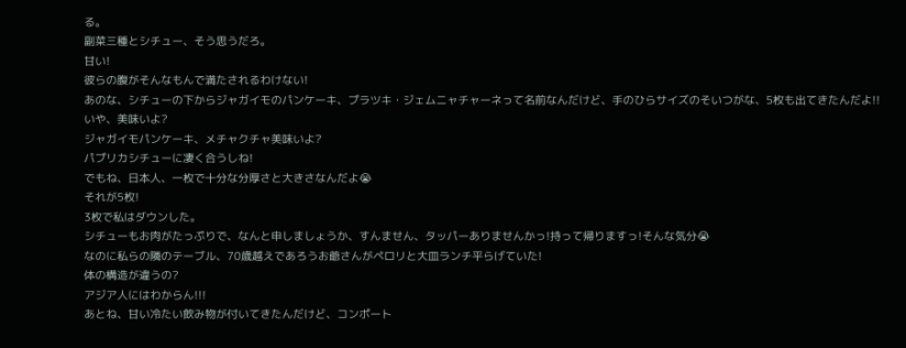る。
副菜三種とシチュー、そう思うだろ。
甘い!
彼らの腹がそんなもんで満たされるわけない!
あのな、シチューの下からジャガイモのパンケーキ、プラツキ・ジェムニャチャーネって名前なんだけど、手のひらサイズのそいつがな、5枚も出てきたんだよ!!
いや、美味いよ?
ジャガイモパンケーキ、メチャクチャ美味いよ?
パプリカシチューに凄く合うしね!
でもね、日本人、一枚で十分な分厚さと大きさなんだよ😭
それが5枚!
3枚で私はダウンした。
シチューもお肉がたっぷりで、なんと申しましょうか、すんません、タッパーありませんかっ!持って帰りますっ!そんな気分😭
なのに私らの隣のテーブル、70歳越えであろうお爺さんがペロリと大皿ランチ平らげていた!
体の構造が違うの?
アジア人にはわからん!!!
あとね、甘い冷たい飲み物が付いてきたんだけど、コンポート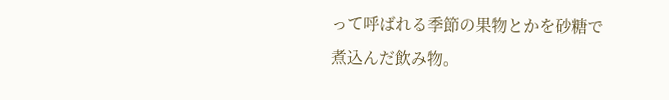って呼ばれる季節の果物とかを砂糖で煮込んだ飲み物。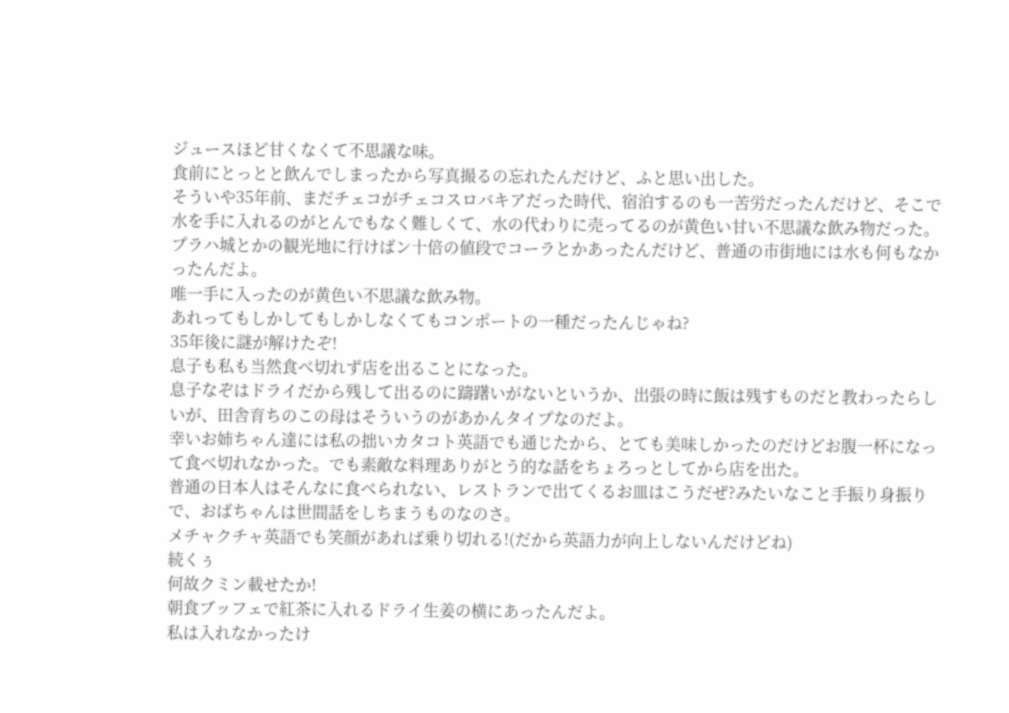ジュースほど甘くなくて不思議な味。
食前にとっとと飲んでしまったから写真撮るの忘れたんだけど、ふと思い出した。
そういや35年前、まだチェコがチェコスロバキアだった時代、宿泊するのも一苦労だったんだけど、そこで水を手に入れるのがとんでもなく難しくて、水の代わりに売ってるのが黄色い甘い不思議な飲み物だった。
プラハ城とかの観光地に行けばン十倍の値段でコーラとかあったんだけど、普通の市街地には水も何もなかったんだよ。
唯一手に入ったのが黄色い不思議な飲み物。
あれってもしかしてもしかしなくてもコンポートの一種だったんじゃね?
35年後に謎が解けたぞ!
息子も私も当然食べ切れず店を出ることになった。
息子なぞはドライだから残して出るのに躊躇いがないというか、出張の時に飯は残すものだと教わったらしいが、田舎育ちのこの母はそういうのがあかんタイプなのだよ。
幸いお姉ちゃん達には私の拙いカタコト英語でも通じたから、とても美味しかったのだけどお腹一杯になって食べ切れなかった。でも素敵な料理ありがとう的な話をちょろっとしてから店を出た。
普通の日本人はそんなに食べられない、レストランで出てくるお皿はこうだぜ?みたいなこと手振り身振りで、おばちゃんは世間話をしちまうものなのさ。
メチャクチャ英語でも笑顔があれば乗り切れる!(だから英語力が向上しないんだけどね)
続くぅ
何故クミン載せたか!
朝食ブッフェで紅茶に入れるドライ生姜の横にあったんだよ。
私は入れなかったけ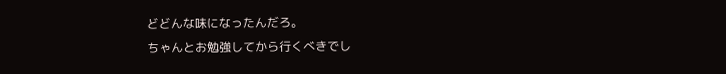どどんな味になったんだろ。
ちゃんとお勉強してから行くべきでし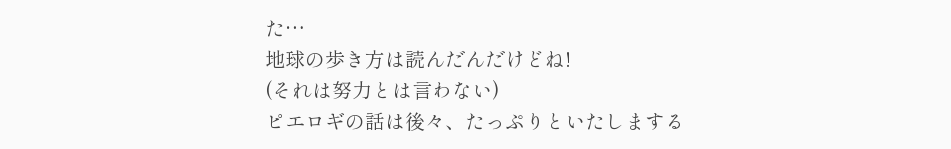た…
地球の歩き方は読んだんだけどね!
(それは努力とは言わない)
ピエロギの話は後々、たっぷりといたしまする